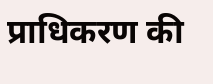प्राधिकरण की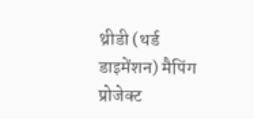थ्रीडी (थर्ड डाइमेंशन) मैपिंग प्रोजेक्ट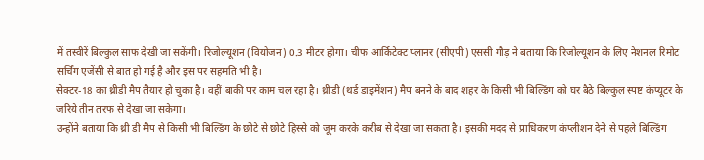में तस्वीरें बिल्कुल साफ देखी जा सकेंगी। रिजोल्यूशन (वियोजन) 0.3 मीटर होगा। चीफ आर्किटेक्ट प्लानर (सीएपी) एससी गौड़ ने बताया कि रिजोल्यूशन के लिए नेशनल रिमोट सर्चिंग एजेंसी से बात हो गई है और इस पर सहमति भी है।
सेक्टर-18 का थ्रीडी मैप तैयार हो चुका है। वहीं बाकी पर काम चल रहा है। थ्रीडी (थर्ड डाइमेंशन) मैप बनने के बाद शहर के किसी भी बिल्डिंग को घर बैठे बिल्कुल स्पष्ट कंप्यूटर के जरिये तीन तरफ से देखा जा सकेगा।
उन्होंने बताया कि थ्री डी मैप से किसी भी बिल्डिंग के छोटे से छोटे हिस्से को जूम करके करीब से देखा जा सकता है। इसकी मदद से प्राधिकरण कंप्लीशन देने से पहले बिल्डिंग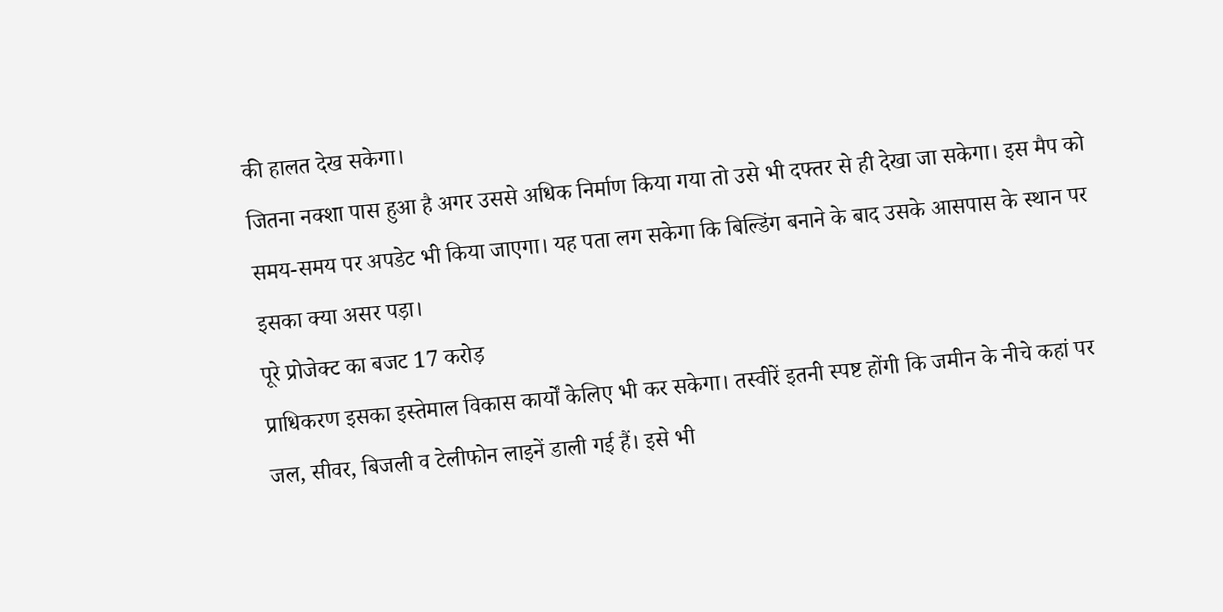की हालत देख सकेगा।
जितना नक्शा पास हुआ है अगर उससे अधिक निर्माण किया गया तो उसे भी दफ्तर से ही देखा जा सकेगा। इस मैप को समय-समय पर अपडेट भी किया जाएगा। यह पता लग सकेगा कि बिल्डिंग बनाने के बाद उसके आसपास के स्थान पर इसका क्या असर पड़ा।
पूरे प्रोजेक्ट का बजट 17 करोड़
प्राधिकरण इसका इस्तेमाल विकास कार्यों केलिए भी कर सकेगा। तस्वीरें इतनी स्पष्ट होंगी कि जमीन के नीचे कहां पर जल, सीवर, बिजली व टेलीफोन लाइनें डाली गई हैं। इसे भी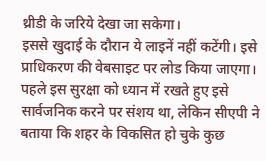थ्रीडी के जरिये देखा जा सकेगा।
इससे खुदाई के दौरान ये लाइनें नहीं कटेंगी। इसे प्राधिकरण की वेबसाइट पर लोड किया जाएगा। पहले इस सुरक्षा को ध्यान में रखते हुए इसे सार्वजनिक करने पर संशय था, लेकिन सीएपी ने बताया कि शहर के विकसित हो चुके कुछ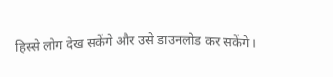हिस्से लोग देख सकेंगे और उसे डाउनलोड कर सकेंगे।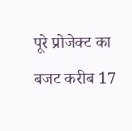पूरे प्रोजेक्ट का बजट करीब 17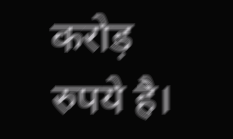करोड़ रुपये है।